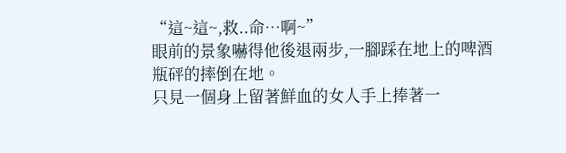“這~這~,救..命…啊~”
眼前的景象嚇得他後退兩步,一腳踩在地上的啤酒瓶砰的摔倒在地。
只見一個身上留著鮮血的女人手上捧著一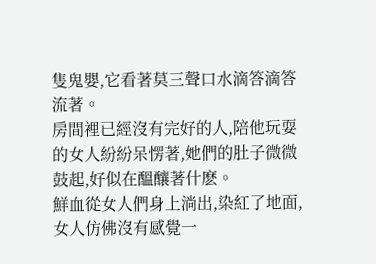隻鬼嬰,它看著莫三聲口水滴答滴答流著。
房間裡已經沒有完好的人,陪他玩耍的女人紛紛呆愣著,她們的肚子微微鼓起,好似在醞釀著什麽。
鮮血從女人們身上淌出,染紅了地面,女人仿佛沒有感覺一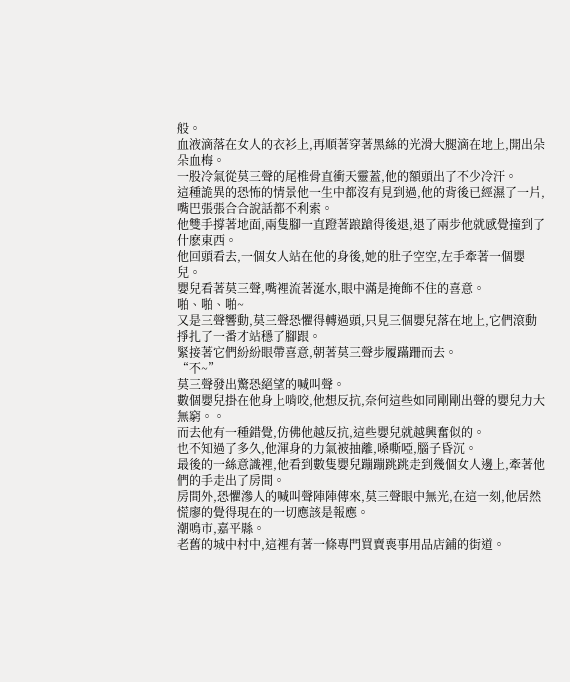般。
血液滴落在女人的衣衫上,再順著穿著黑絲的光滑大腿滴在地上,開出朵朵血梅。
一股冷氣從莫三聲的尾椎骨直衝天靈蓋,他的額頭出了不少冷汗。
這種詭異的恐怖的情景他一生中都沒有見到過,他的背後已經濕了一片,嘴巴張張合合說話都不利索。
他雙手撐著地面,兩隻腳一直蹬著踉蹌得後退,退了兩步他就感覺撞到了什麽東西。
他回頭看去,一個女人站在他的身後,她的肚子空空,左手牽著一個嬰兒。
嬰兒看著莫三聲,嘴裡流著涎水,眼中滿是掩飾不住的喜意。
啪、啪、啪~
又是三聲響動,莫三聲恐懼得轉過頭,只見三個嬰兒落在地上,它們滾動掙扎了一番才站穩了腳跟。
緊接著它們紛紛眼帶喜意,朝著莫三聲步履蹣跚而去。
“不~”
莫三聲發出驚恐絕望的喊叫聲。
數個嬰兒掛在他身上啃咬,他想反抗,奈何這些如同剛剛出聲的嬰兒力大無窮。。
而去他有一種錯覺,仿佛他越反抗,這些嬰兒就越興奮似的。
也不知過了多久,他渾身的力氣被抽離,嗓嘶啞,腦子昏沉。
最後的一絲意識裡,他看到數隻嬰兒蹦蹦跳跳走到幾個女人邊上,牽著他們的手走出了房間。
房間外,恐懼滲人的喊叫聲陣陣傳來,莫三聲眼中無光,在這一刻,他居然慌廖的覺得現在的一切應該是報應。
潮鳴市,嘉平縣。
老舊的城中村中,這裡有著一條專門買賣喪事用品店鋪的街道。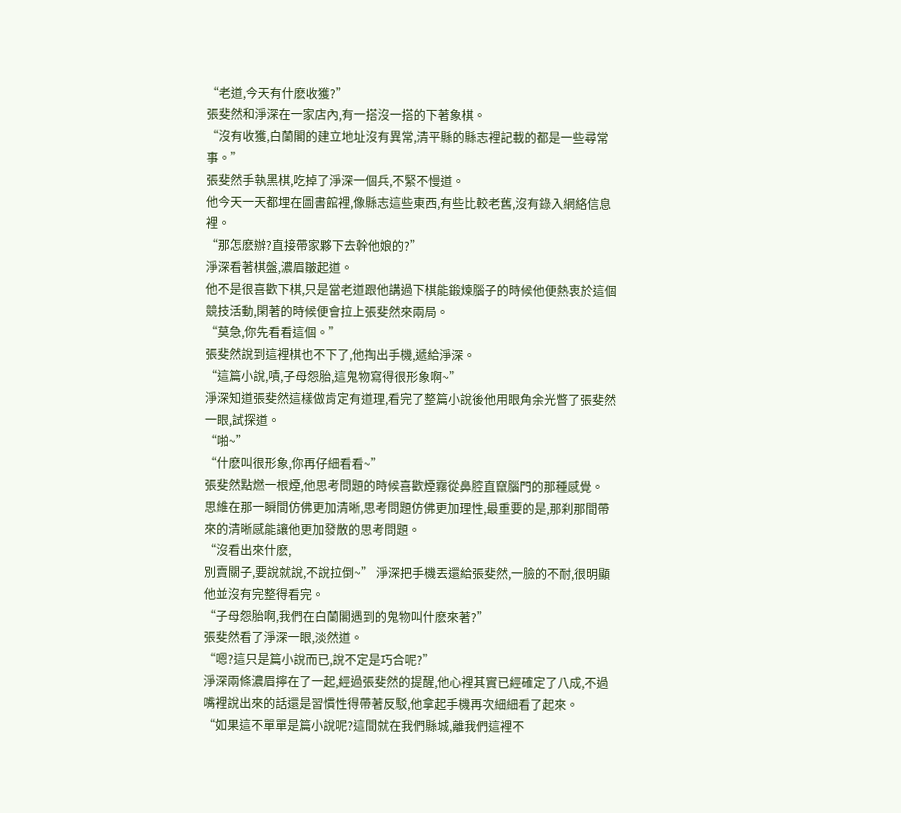“老道,今天有什麽收獲?”
張斐然和淨深在一家店內,有一搭沒一搭的下著象棋。
“沒有收獲,白蘭閣的建立地址沒有異常,清平縣的縣志裡記載的都是一些尋常事。”
張斐然手執黑棋,吃掉了淨深一個兵,不緊不慢道。
他今天一天都埋在圖書館裡,像縣志這些東西,有些比較老舊,沒有錄入網絡信息裡。
“那怎麽辦?直接帶家夥下去幹他娘的?”
淨深看著棋盤,濃眉皺起道。
他不是很喜歡下棋,只是當老道跟他講過下棋能鍛煉腦子的時候他便熱衷於這個競技活動,閑著的時候便會拉上張斐然來兩局。
“莫急,你先看看這個。”
張斐然說到這裡棋也不下了,他掏出手機,遞給淨深。
“這篇小說,嘖,子母怨胎,這鬼物寫得很形象啊~”
淨深知道張斐然這樣做肯定有道理,看完了整篇小說後他用眼角余光瞥了張斐然一眼,試探道。
“啪~”
“什麽叫很形象,你再仔細看看~”
張斐然點燃一根煙,他思考問題的時候喜歡煙霧從鼻腔直竄腦門的那種感覺。
思維在那一瞬間仿佛更加清晰,思考問題仿佛更加理性,最重要的是,那刹那間帶來的清晰感能讓他更加發散的思考問題。
“沒看出來什麽,
別賣關子,要說就說,不說拉倒~” 淨深把手機丟還給張斐然,一臉的不耐,很明顯他並沒有完整得看完。
“子母怨胎啊,我們在白蘭閣遇到的鬼物叫什麽來著?”
張斐然看了淨深一眼,淡然道。
“嗯?這只是篇小說而已,說不定是巧合呢?”
淨深兩條濃眉擰在了一起,經過張斐然的提醒,他心裡其實已經確定了八成,不過嘴裡說出來的話還是習慣性得帶著反駁,他拿起手機再次細細看了起來。
“如果這不單單是篇小說呢?這間就在我們縣城,離我們這裡不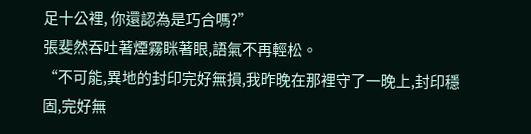足十公裡, 你還認為是巧合嗎?”
張斐然吞吐著煙霧眯著眼,語氣不再輕松。
“不可能,異地的封印完好無損,我昨晚在那裡守了一晚上,封印穩固,完好無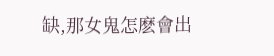缺,那女鬼怎麽會出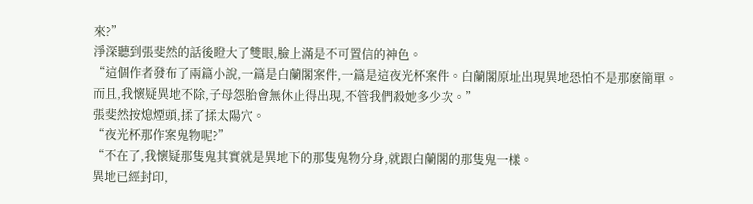來?”
淨深聽到張斐然的話後瞪大了雙眼,臉上滿是不可置信的神色。
“這個作者發布了兩篇小說,一篇是白蘭閣案件,一篇是這夜光杯案件。白蘭閣原址出現異地恐怕不是那麽簡單。
而且,我懷疑異地不除,子母怨胎會無休止得出現,不管我們殺她多少次。”
張斐然按熄煙頭,揉了揉太陽穴。
“夜光杯那作案鬼物呢?”
“不在了,我懷疑那隻鬼其實就是異地下的那隻鬼物分身,就跟白蘭閣的那隻鬼一樣。
異地已經封印,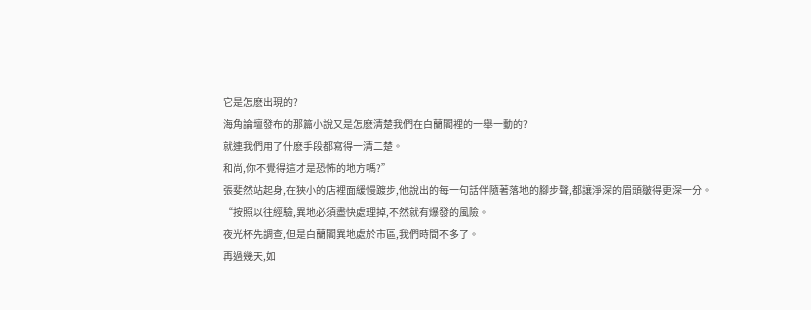它是怎麽出現的?
海角論壇發布的那篇小說又是怎麽清楚我們在白蘭閣裡的一舉一動的?
就連我們用了什麽手段都寫得一清二楚。
和尚,你不覺得這才是恐怖的地方嗎?”
張斐然站起身,在狹小的店裡面緩慢踱步,他說出的每一句話伴隨著落地的腳步聲,都讓淨深的眉頭皺得更深一分。
“按照以往經驗,異地必須盡快處理掉,不然就有爆發的風險。
夜光杯先調查,但是白蘭閣異地處於市區,我們時間不多了。
再過幾天,如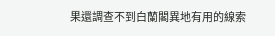果還調查不到白蘭閣異地有用的線索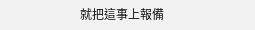就把這事上報備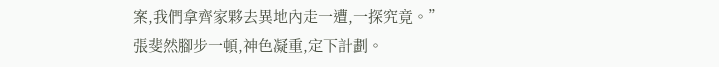案,我們拿齊家夥去異地內走一遭,一探究竟。”
張斐然腳步一頓,神色凝重,定下計劃。